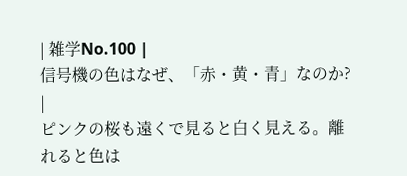| 雑学No.100 |
信号機の色はなぜ、「赤・黄・青」なのか? |
ピンクの桜も遠くで見ると白く見える。離れると色は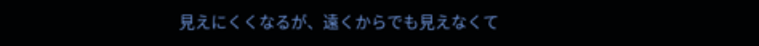見えにくくなるが、遠くからでも見えなくて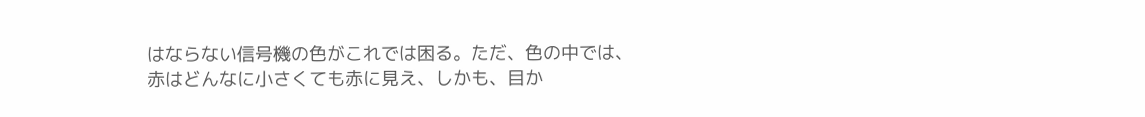はならない信号機の色がこれでは困る。ただ、色の中では、赤はどんなに小さくても赤に見え、しかも、目か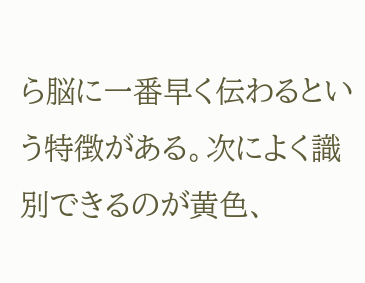ら脳に一番早く伝わるという特徴がある。次によく識別できるのが黄色、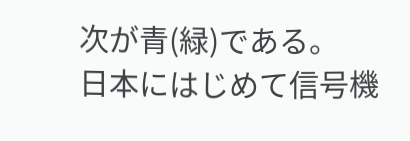次が青(緑)である。
日本にはじめて信号機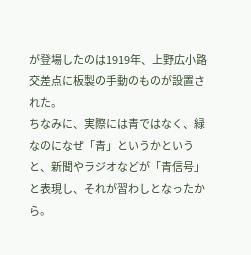が登場したのは1919年、上野広小路交差点に板製の手動のものが設置された。
ちなみに、実際には青ではなく、緑なのになぜ「青」というかというと、新聞やラジオなどが「青信号」と表現し、それが習わしとなったから。